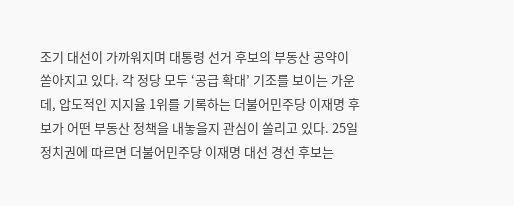조기 대선이 가까워지며 대통령 선거 후보의 부동산 공약이 쏟아지고 있다. 각 정당 모두 ‘공급 확대’ 기조를 보이는 가운데, 압도적인 지지율 1위를 기록하는 더불어민주당 이재명 후보가 어떤 부동산 정책을 내놓을지 관심이 쏠리고 있다. 25일 정치권에 따르면 더불어민주당 이재명 대선 경선 후보는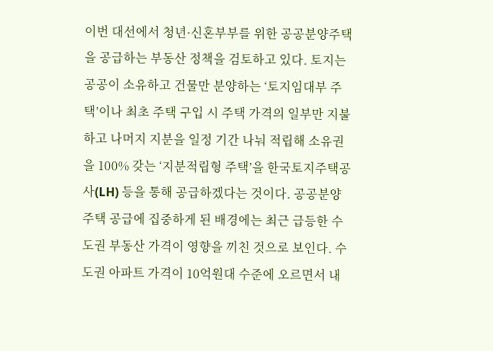이번 대선에서 청년·신혼부부를 위한 공공분양주택을 공급하는 부동산 정책을 검토하고 있다. 토지는 공공이 소유하고 건물만 분양하는 ‘토지임대부 주택’이나 최초 주택 구입 시 주택 가격의 일부만 지불하고 나머지 지분을 일정 기간 나눠 적립해 소유권을 100% 갖는 ‘지분적립형 주택’을 한국토지주택공사(LH) 등을 통해 공급하겠다는 것이다. 공공분양주택 공급에 집중하게 된 배경에는 최근 급등한 수도권 부동산 가격이 영향을 끼친 것으로 보인다. 수도권 아파트 가격이 10억원대 수준에 오르면서 내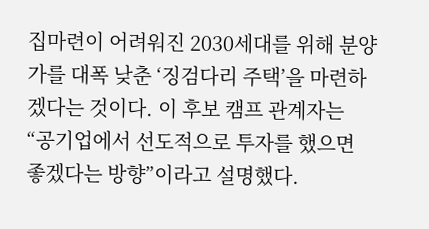집마련이 어려워진 2030세대를 위해 분양가를 대폭 낮춘 ‘징검다리 주택’을 마련하겠다는 것이다. 이 후보 캠프 관계자는 “공기업에서 선도적으로 투자를 했으면 좋겠다는 방향”이라고 설명했다.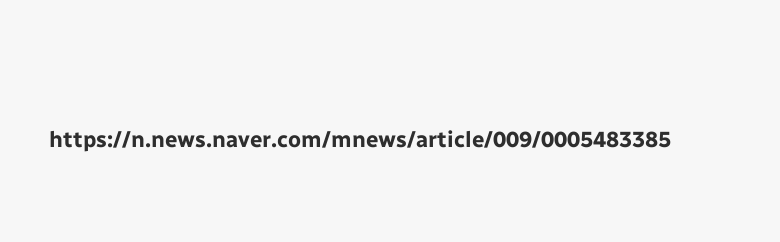https://n.news.naver.com/mnews/article/009/0005483385